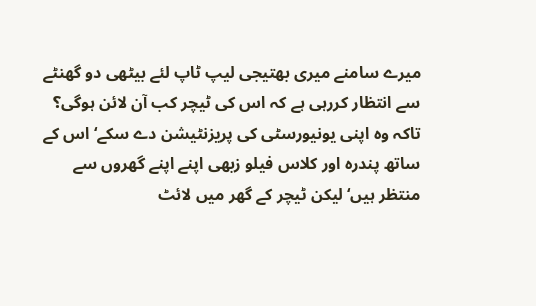میرے سامنے میری بھتیجی لیپ ٹاپ لئے بیٹھی دو گھنٹے سے انتظار کررہی ہے کہ اس کی ٹیچر کب آن لائن ہوگی؟ تاکہ وہ اپنی یونیورسٹی کی پریزنٹیشن دے سکے‘ اس کے ساتھ پندرہ اور کلاس فیلو زبھی اپنے اپنے گھروں سے منتظر ہیں‘ لیکن ٹیچر کے گھر میں لائٹ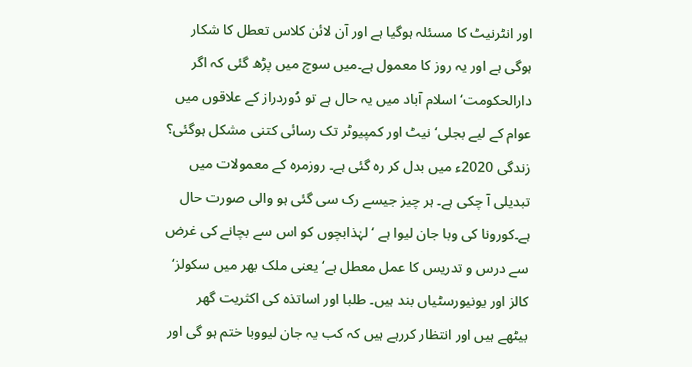اور انٹرنیٹ کا مسئلہ ہوگیا ہے اور آن لائن کلاس تعطل کا شکار ہوگی ہے اور یہ روز کا معمول ہے۔میں سوچ میں پڑھ گئی کہ اگر دارالحکومت‘ اسلام آباد میں یہ حال ہے تو دُوردراز کے علاقوں میں عوام کے لیے بجلی‘ نیٹ اور کمپیوٹر تک رسائی کتنی مشکل ہوگئی؟
زندگی 2020ء میں بدل کر رہ گئی ہے۔ روزمرہ کے معمولات میں تبدیلی آ چکی ہے۔ ہر چیز جیسے رک سی گئی ہو والی صورت حال ہے۔کورونا کی وبا جان لیوا ہے ‘ لہٰذابچوں کو اس سے بچانے کی غرض سے درس و تدریس کا عمل معطل ہے‘ یعنی ملک بھر میں سکولز‘ کالز اور یونیورسٹیاں بند ہیں۔ طلبا اور اساتذہ کی اکثریت گھر بیٹھے ہیں اور انتظار کررہے ہیں کہ کب یہ جان لیووبا ختم ہو گی اور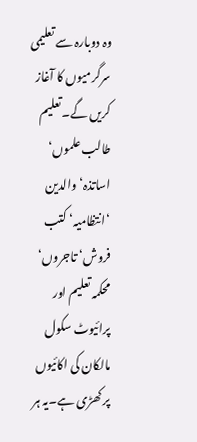وہ دوبارہ سے تعلیمی سرگرمیوں کا آغاز کریں گے۔تعلیم طالب علموں‘ اساتذہ‘ والدین ‘انتظامیہ‘ کتب فروش‘ تاجروں‘ محکمہ تعلیم اور پرائیوٹ سکول مالکان کی اکائیوں پر کھڑی ہے۔یہ ہر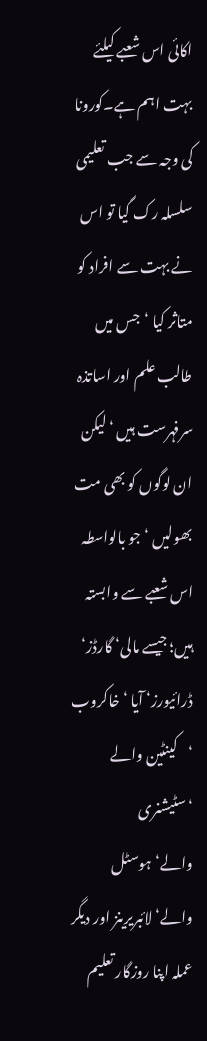اکائی اس شعبے کیلئے بہت اہم ہے۔کورونا کی وجہ سے جب تعلیمی سلسلہ رک گیا تو اس نے بہت سے افراد کو متاثر کیا ‘جس میں طالب علم اور اساتذہ سرفہرست ہیں ‘لیکن ان لوگوں کو بھی مت بھولیں ‘جو بالواسطہ اس شعبے سے وابستہ ہیں؛ جیسے مالی‘ گارڈز‘ ڈرائیورز‘ آیا ‘ خاکروب ‘کینٹین والے ‘سٹیشنری والے‘ہوسٹل والے‘لائبریرینز اور دیگر عملہ اپنا روزگار تعلیم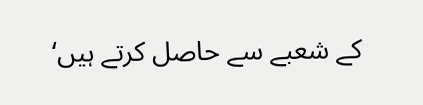کے شعبے سے حاصل کرتے ہیں‘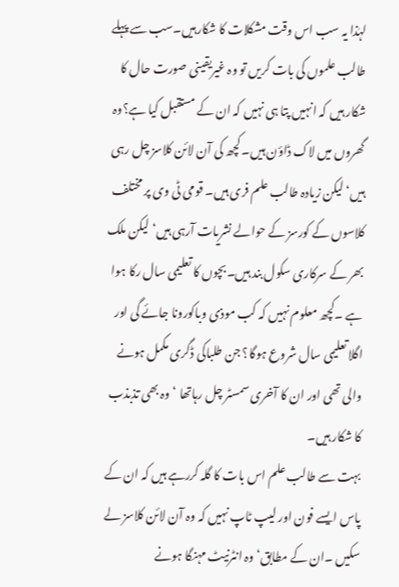لہٰذا یہ سب اس وقت مشکلات کا شکارہیں۔سب سے پہلے طالب علموں کی بات کریں تو وہ غیریقینی صورت حال کا شکار ہیں کہ انہیں پتا ہی نہیں کہ ان کے مستقبل کیا ہے؟وہ گھروں میں لاک ڈاؤن ہیں۔ کچھ کی آن لائن کلاسز چل رہی ہیں‘ لیکن زیادہ طالب علم فری ہیں۔ قومی ٹی وی پر مختلف کلاسوں کے کورسز کے حوالے نشریات آرہی ہیں‘ لیکن ملک بھر کے سرکاری سکول بند ہیں۔بچوں کا تعلیمی سال رکا ہوا ہے ۔کچھ معلوم نہیں کہ کب موذی وباکورونا جائے گی اور اگلا تعلیمی سال شروع ہوگا؟ جن طلباکی ڈگری مکمل ہونے والی تھی اور ان کا آخری سمسٹر چل رہاتھا ‘ وہ بھی تذبذب کا شکار ہیں۔
بہت سے طالب علم اس بات کا گلہ کررہے ہیں کہ ان کے پاس ایسے فون اور لیپ ٹاپ نہیں کہ وہ آن لائن کلاسز لے سکیں ۔ان کے مطابق‘ وہ انٹرنیٹ مہنگا ہونے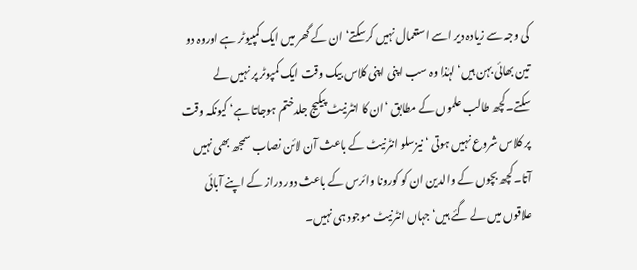کی وجہ سے زیادہ دیر اسے استعمال نہیں کرسکتے‘ ان کے گھر میں ایک کمپیوٹر ہے اوروہ دو تین بھائی بہن ہیں‘ لہٰذا وہ سب اپنی اپنی کلاس بیک وقت ایک کمپوٹر پر نہیں لے سکتے۔کچھ طالب علموں کے مطابق ‘ان کا انٹرنیٹ پیکیج جلدختم ہوجاتا ہے‘ کیونکہ وقت پر کلاس شروع نہیں ہوتی ‘ نیزسلو انٹرنیٹ کے باعث آن لائن نصاب سمجھ بھی نہیں آتا۔کچھ بچوں کے والدین ان کو کورونا وائرس کے باعث دور دراز کے اپنے آبائی علاقوں میں لے گئے ہیں‘ جہاں انٹرنیٹ موجود ہی نہیں۔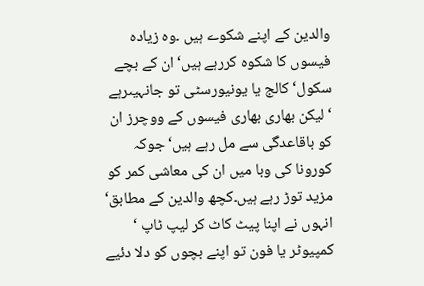والدین کے اپنے شکوے ہیں ۔وہ زیادہ فیسوں کا شکوہ کررہے ہیں‘ ان کے بچے سکول‘ کالج یا یونیورسٹی تو جانہیںرہے ‘لیکن بھاری بھاری فیسوں کے ووچرز ان کو باقاعدگی سے مل رہے ہیں‘ جوکہ کورونا کی وبا میں ان کی معاشی کمر کو مزید توڑ رہے ہیں۔کچھ والدین کے مطابق‘ انہوں نے اپنا پیٹ کاٹ کر لیپ ٹاپ ‘ کمپیوٹر یا فون تو اپنے بچوں کو دلا دئیے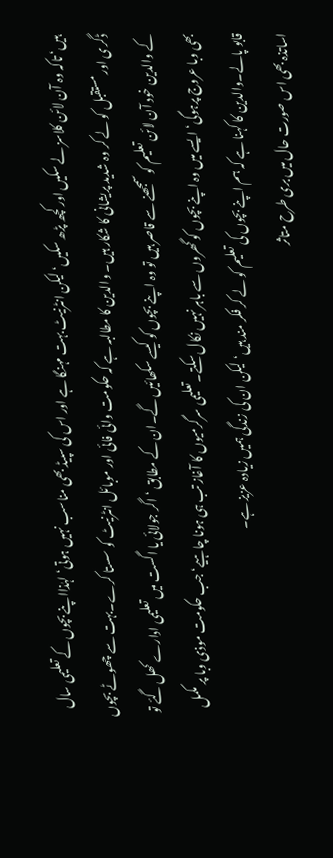ہیں‘ تاکہ وہ آن لائن کلاسز لے سکیں اور کچھ پڑھ سکیں‘ لیکن انٹرنیٹ بہت مہنگا ہے اور اس کی سپیڈ بھی مناسب نہیں ہوتی‘ لہٰذااپنے بچوں کے تعلیمی سال ڈگری اور مستقبل کو لے کر وہ شدید پریشانی کا شکار ہیں۔ والدین کا مطالبہ ہے کہ حکومت وائی فائی اور موبائل انٹرنیٹ کو سستا کرے۔بہت سے چھوٹے بچوں کے والدین خود آن لائن تعلیم کو سمجھنے سے قاصر ہیں تو وہ اپنے بچوں کو کیسے سکھائیں گے۔ان کے مطابق ‘اگر جولائی یا اگست میں تعلیمی ادارے کھل گئے تو بھی وبا عروج پرہوگی‘ ایسے میں وہ اپنے بچوں کو گھروں سے باہر نہیں نکال سکتے۔تعلیمی سرگرمیوں کا آغاز تب ہی ہونا چاہیے‘ جب حکومت موذی وبا پر مکمل قابو پالے۔والدین کا کہنا ہے کہ ہم اپنے بچوں کی تعلیم کو لے کر فکر مند ہیں‘ لیکن ان کی زندگی ہمیں زیادہ عزیز ہے۔
اساتذہ بھی اس صورت حال میں بری طرح متاثر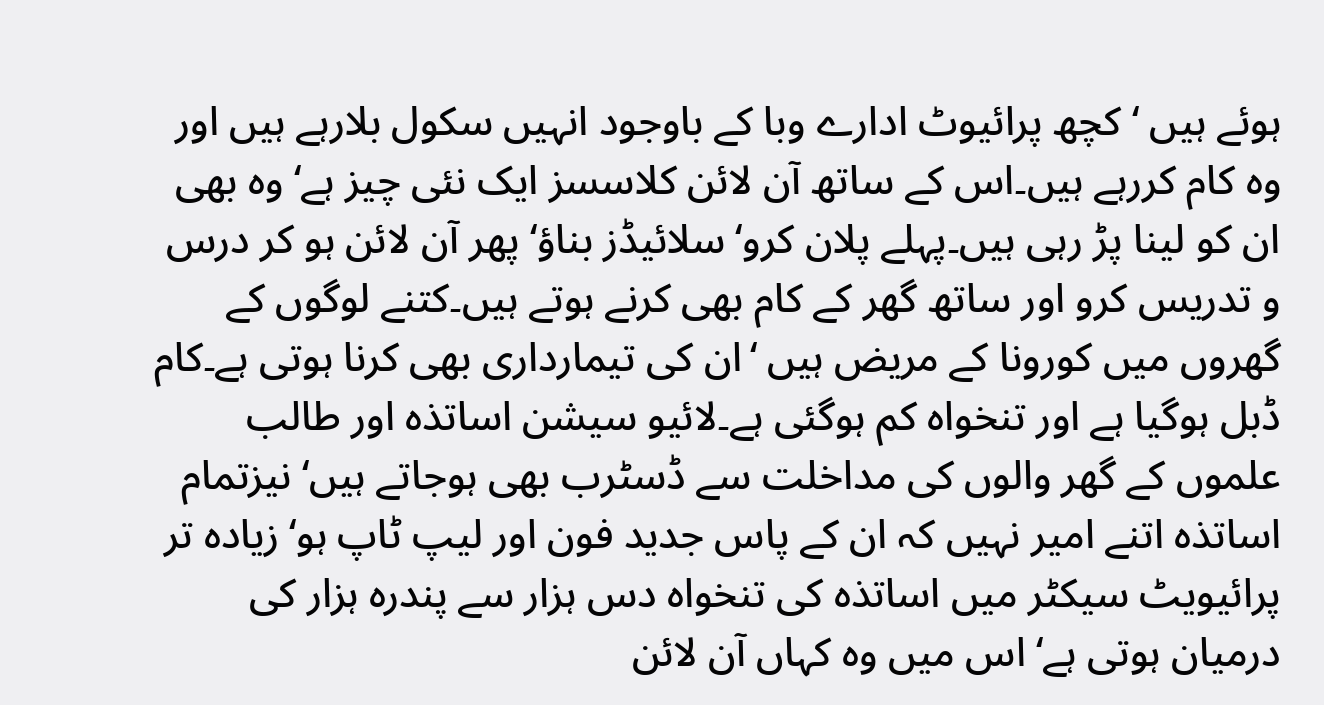ہوئے ہیں ‘کچھ پرائیوٹ ادارے وبا کے باوجود انہیں سکول بلارہے ہیں اور وہ کام کررہے ہیں۔اس کے ساتھ آن لائن کلاسسز ایک نئی چیز ہے‘ وہ بھی ان کو لینا پڑ رہی ہیں۔پہلے پلان کرو‘ سلائیڈز بناؤ‘ پھر آن لائن ہو کر درس و تدریس کرو اور ساتھ گھر کے کام بھی کرنے ہوتے ہیں۔کتنے لوگوں کے گھروں میں کورونا کے مریض ہیں ‘ان کی تیمارداری بھی کرنا ہوتی ہے۔کام ڈبل ہوگیا ہے اور تنخواہ کم ہوگئی ہے۔لائیو سیشن اساتذہ اور طالب علموں کے گھر والوں کی مداخلت سے ڈسٹرب بھی ہوجاتے ہیں‘ نیزتمام اساتذہ اتنے امیر نہیں کہ ان کے پاس جدید فون اور لیپ ٹاپ ہو‘ زیادہ تر پرائیویٹ سیکٹر میں اساتذہ کی تنخواہ دس ہزار سے پندرہ ہزار کی درمیان ہوتی ہے‘ اس میں وہ کہاں آن لائن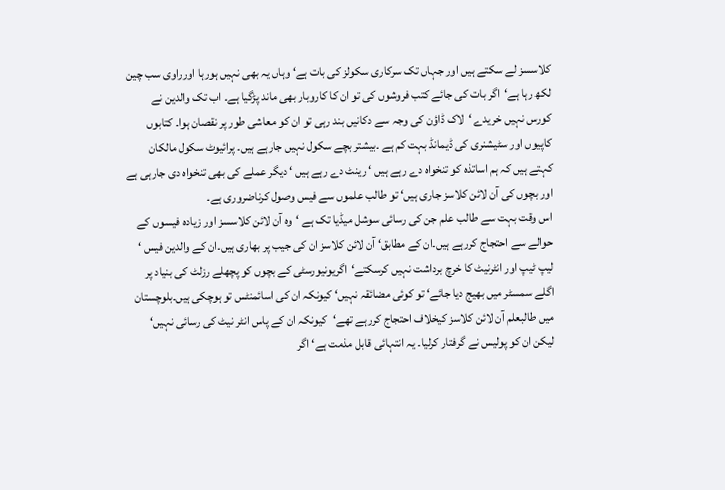کلاسسز لے سکتے ہیں اور جہاں تک سرکاری سکولز کی بات ہے‘ وہاں یہ بھی نہیں ہورہا اورراوی سب چین لکھ رہا ہے‘اگر بات کی جائے کتب فروشوں کی تو ان کا کاروبار بھی ماند پڑگیا ہے۔ اب تک والدین نے کورس نہیں خریدے ‘لاک ڈاؤن کی وجہ سے دکانیں بند رہی تو ان کو معاشی طور پر نقصان ہوا۔ کتابوں کاپیوں اور سٹیشنری کی ڈیمانڈ بہت کم ہے ۔بیشتر بچے سکول نہیں جارہے ہیں۔ پرائیوٹ سکول مالکان کہتے ہیں کہ ہم اساتذہ کو تنخواہ دے رہے ہیں ‘ رینٹ دے رہے ہیں ‘ دیگر عملے کی بھی تنخواہ دی جارہی ہے اور بچوں کی آن لائن کلاسز جاری ہیں‘ تو طالب علموں سے فیس وصول کرناضروری ہے۔
اس وقت بہت سے طالب علم جن کی رسائی سوشل میڈیا تک ہے ‘وہ آن لائن کلاسسز اور زیادہ فیسوں کے حوالے سے احتجاج کررہے ہیں۔ان کے مطابق‘ آن لائن کلاسز ان کی جیب پر بھاری ہیں۔ان کے والدین فیس ‘ لیپ ٹیپ اور انٹرنیٹ کا خرچ برداشت نہیں کرسکتے‘اگریونیورسٹی کے بچوں کو پچھلے رزلٹ کی بنیاد پر اگلے سمسٹر میں بھیج دیا جائے‘ تو کوئی مضائقہ نہیں‘ کیونکہ ان کی اسائمنٹس تو ہوچکی ہیں۔بلوچستان میں طالبعلم آن لائن کلاسز کیخلاف احتجاج کررہے تھے‘کیونکہ ان کے پاس انٹر نیٹ کی رسائی نہیں‘ لیکن ان کو پولیس نے گرفتار کرلیا۔ یہ انتہائی قابل مذمت ہے‘ اگر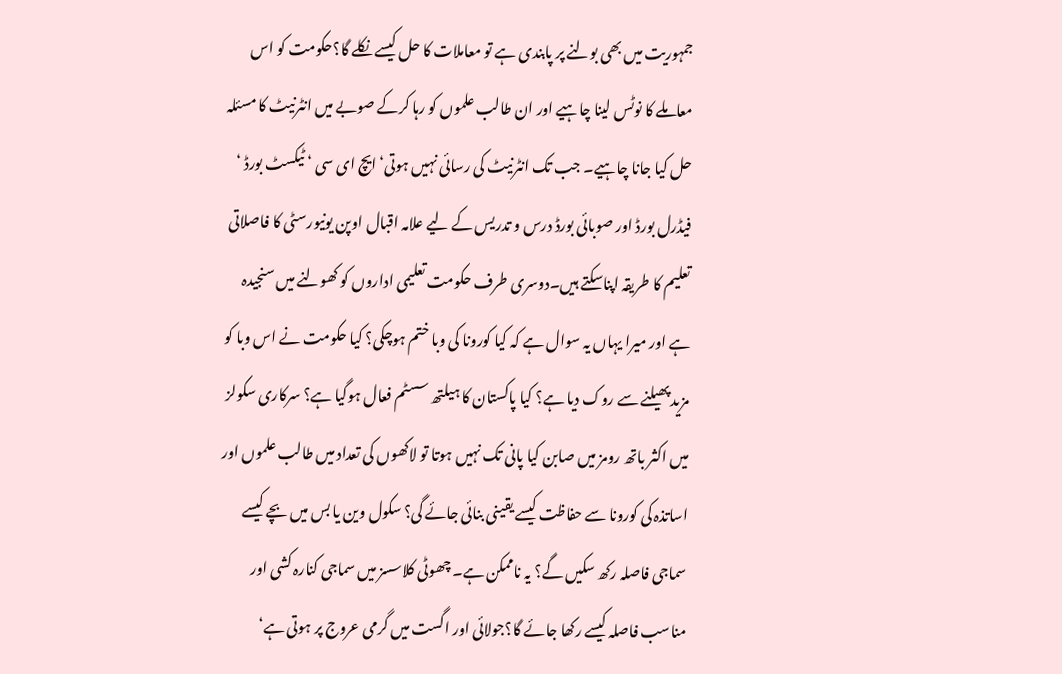جمہوریت میں بھی بولنے پر پابندی ہے تو معاملات کا حل کیسے نکلے گا؟حکومت کو اس معاملے کا نوٹس لینا چاہیے اور ان طالب علموں کو رہا کرکے صوبے میں انٹرنیٹ کا مسئلہ حل کیا جانا چاہیے۔ جب تک انٹرنیٹ کی رسائی نہیں ہوتی‘ ایچ ای سی ‘ ٹیکسٹ بورڈ ‘ فیڈرل بورڈ اور صوبائی بورڈ درس و تدریس کے لیے علامہ اقبال اوپن یونیورسٹی کا فاصلاتی تعلیم کا طریقہ اپناسکتے ہیں۔دوسری طرف حکومت تعلیمی اداروں کو کھولنے میں سنجیدہ ہے اور میرا یہاں یہ سوال ہے کہ کیا کورونا کی وبا ختم ہوچکی؟ کیا حکومت نے اس وبا کو مزید پھیلنے سے روک دیا ہے؟ کیا پاکستان کا ہیلتھ سسٹم فعال ہوگیا ہے؟ سرکاری سکولز میں اکثر باتھ رومز میں صابن کیا پانی تک نہیں ہوتا تو لاکھوں کی تعداد میں طالب علموں اور اساتذہ کی کورونا سے حفاظت کیسے یقینی بنائی جائے گی؟ سکول وین یا بس میں بچے کیسے سماجی فاصلہ رکھ سکیں گے؟ یہ ناممکن ہے۔ چھوٹی کلاسسز میں سماجی کنارہ کشی اور مناسب فاصلہ کیسے رکھا جائے گا؟جولائی اور اگست میں گرمی عروج پر ہوتی ہے‘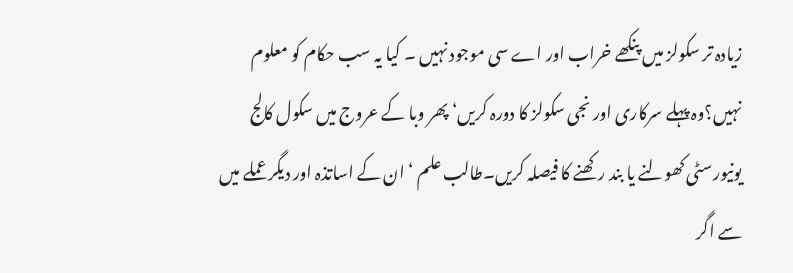زیادہ تر سکولز میں پنکھے خراب اور اے سی موجود نہیں ۔ کیا یہ سب حکام کو معلوم نہیں؟وہ پہلے سرکاری اور نجی سکولز کا دورہ کریں‘ پھر وبا کے عروج میں سکول کالج یونیورسٹی کھولنے یا بند رکھنے کا فیصلہ کریں۔طالب علم ‘ ان کے اساتذہ اور دیگر عملے میں سے اگر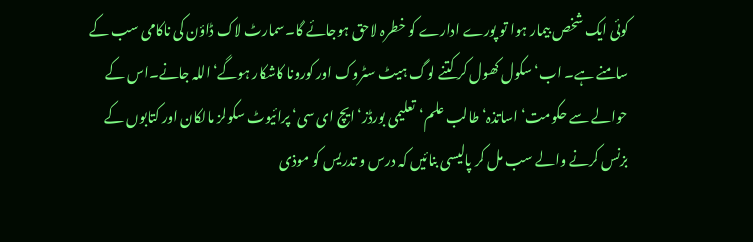کوئی ایک شخص بیمار ہوا تو پورے ادارے کو خطرہ لاحق ہوجائے گا۔سمارٹ لاک ڈاؤن کی ناکامی سب کے سامنے ہے۔ اب‘ سکول کھول کر کتنے لوگ ہیٹ سٹروک اور کورونا کاشکار ہوگے‘اللہ جانے۔اس کے حوالے سے حکومت‘ اساتذہ‘ طالب علم‘تعلیمی بورڈز‘ ایچ ای سی‘ پرائیوٹ سکولز مالکان اور کتابوں کے بزنس کرنے والے سب مل کر پالیسی بنائیں کہ درس و تدریس کو موذی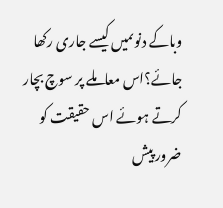وباکے دنوںمیں کیسے جاری رکھا جائے؟اس معاملے پر سوچ بچار کرتے ہوئے اس حقیقت کو ضرور پیش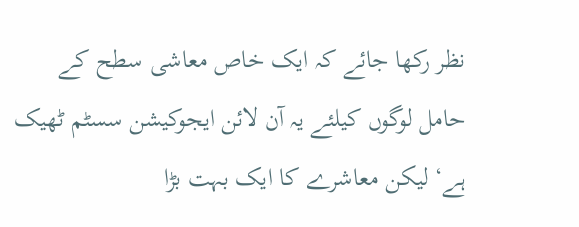نظر رکھا جائے کہ ایک خاص معاشی سطح کے حامل لوگوں کیلئے یہ آن لائن ایجوکیشن سسٹم ٹھیک ہے‘ لیکن معاشرے کا ایک بہت بڑا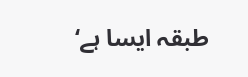طبقہ ایسا ہے‘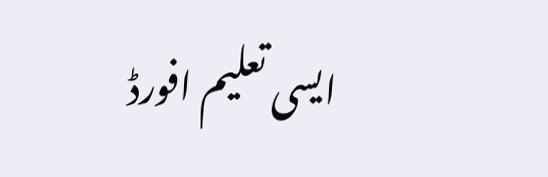ایسی تعلیم افورڈ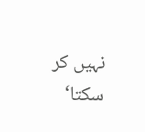نہیں کر سکتا‘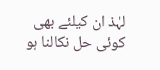لہٰذ ان کیلئے بھی کوئی حل نکالنا ہو